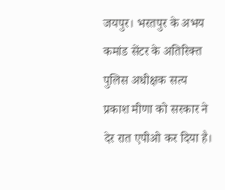जयपुर। भरतपुर के अभय कमांड सेंटर के अतिरिक्त पुलिस अधीक्षक सत्य प्रकाश मीणा को सरकार ने देर रात एपीओ कर दिया है।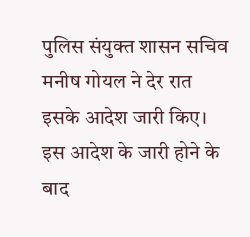पुलिस संयुक्त शासन सचिव मनीष गोयल ने देर रात इसके आदेश जारी किए। इस आदेश के जारी होने के बाद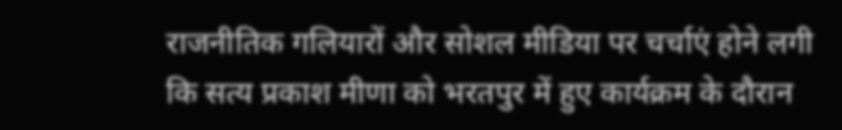राजनीतिक गलियारों और सोशल मीडिया पर चर्चाएं होने लगी कि सत्य प्रकाश मीणा को भरतपुर में हुए कार्यक्रम के दौरान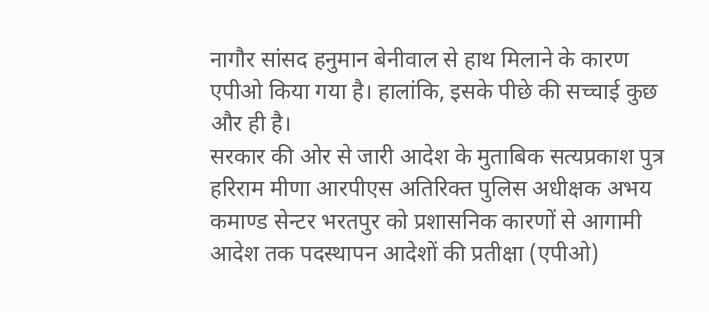नागौर सांसद हनुमान बेनीवाल से हाथ मिलाने के कारण एपीओ किया गया है। हालांकि, इसके पीछे की सच्चाई कुछ और ही है।
सरकार की ओर से जारी आदेश के मुताबिक सत्यप्रकाश पुत्र हरिराम मीणा आरपीएस अतिरिक्त पुलिस अधीक्षक अभय कमाण्ड सेन्टर भरतपुर को प्रशासनिक कारणों से आगामी आदेश तक पदस्थापन आदेशों की प्रतीक्षा (एपीओ)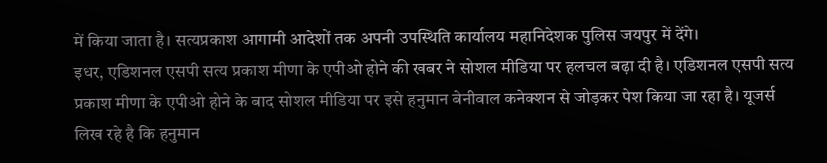में किया जाता है। सत्यप्रकाश आगामी आदेशों तक अपनी उपस्थिति कार्यालय महानिदेशक पुलिस जयपुर में देंगे।
इधर, एडिशनल एसपी सत्य प्रकाश मीणा के एपीओ होने की खबर ने सोशल मीडिया पर हलचल बढ़ा दी है। एडिशनल एसपी सत्य प्रकाश मीणा के एपीओ होने के बाद सोशल मीडिया पर इसे हनुमान बेनीवाल कनेक्शन से जोड़कर पेश किया जा रहा है। यूजर्स लिख रहे है कि हनुमान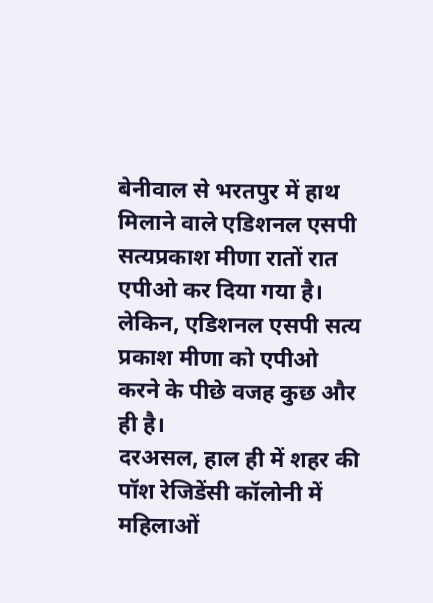बेनीवाल से भरतपुर में हाथ मिलाने वाले एडिशनल एसपी सत्यप्रकाश मीणा रातों रात एपीओ कर दिया गया है। लेकिन, एडिशनल एसपी सत्य प्रकाश मीणा को एपीओ करने के पीछे वजह कुछ और ही है।
दरअसल, हाल ही में शहर की पॉश रेजिडेंसी कॉलोनी में महिलाओं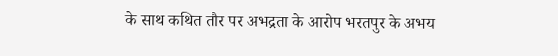के साथ कथित तौर पर अभद्रता के आरोप भरतपुर के अभय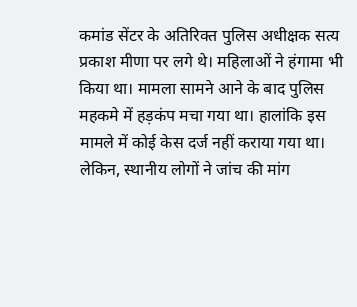कमांड सेंटर के अतिरिक्त पुलिस अधीक्षक सत्य प्रकाश मीणा पर लगे थे। महिलाओं ने हंगामा भी किया था। मामला सामने आने के बाद पुलिस महकमे में हड़कंप मचा गया था। हालांकि इस मामले में कोई केस दर्ज नहीं कराया गया था। लेकिन, स्थानीय लोगों ने जांच की मांग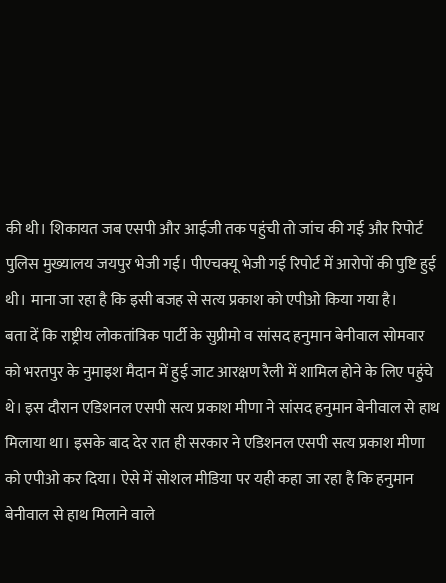की थी। शिकायत जब एसपी और आईजी तक पहुंची तो जांच की गई और रिपोर्ट पुलिस मुख्यालय जयपुर भेजी गई। पीएचक्यू भेजी गई रिपोर्ट में आरोपों की पुष्टि हुई थी। माना जा रहा है कि इसी बजह से सत्य प्रकाश को एपीओ किया गया है।
बता दें कि राष्ट्रीय लोकतांत्रिक पार्टी के सुप्रीमो व सांसद हनुमान बेनीवाल सोमवार को भरतपुर के नुमाइश मैदान में हुई जाट आरक्षण रैली में शामिल होने के लिए पहुंचे थे। इस दौरान एडिशनल एसपी सत्य प्रकाश मीणा ने सांसद हनुमान बेनीवाल से हाथ मिलाया था। इसके बाद देर रात ही सरकार ने एडिशनल एसपी सत्य प्रकाश मीणा को एपीओ कर दिया। ऐसे में सोशल मीडिया पर यही कहा जा रहा है कि हनुमान बेनीवाल से हाथ मिलाने वाले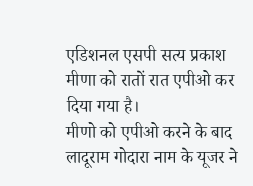एडिशनल एसपी सत्य प्रकाश मीणा को रातों रात एपीओ कर दिया गया है।
मीणो को एपीओ करने के बाद लादूराम गोदारा नाम के यूजर ने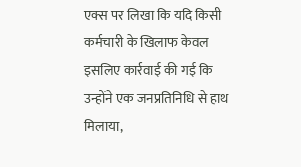एक्स पर लिखा कि यदि किसी कर्मचारी के खिलाफ केवल इसलिए कार्रवाई की गई कि उन्होंने एक जनप्रतिनिधि से हाथ मिलाया,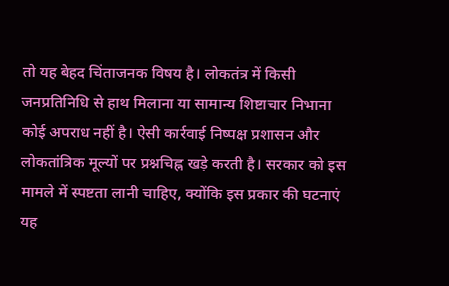तो यह बेहद चिंताजनक विषय है। लोकतंत्र में किसी जनप्रतिनिधि से हाथ मिलाना या सामान्य शिष्टाचार निभाना कोई अपराध नहीं है। ऐसी कार्रवाई निष्पक्ष प्रशासन और लोकतांत्रिक मूल्यों पर प्रश्नचिह्न खड़े करती है। सरकार को इस मामले में स्पष्टता लानी चाहिए, क्योंकि इस प्रकार की घटनाएं यह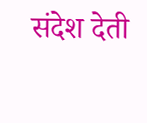संदेश देती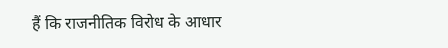हैं कि राजनीतिक विरोध के आधार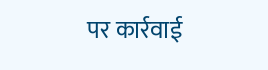पर कार्रवाई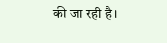की जा रही है।